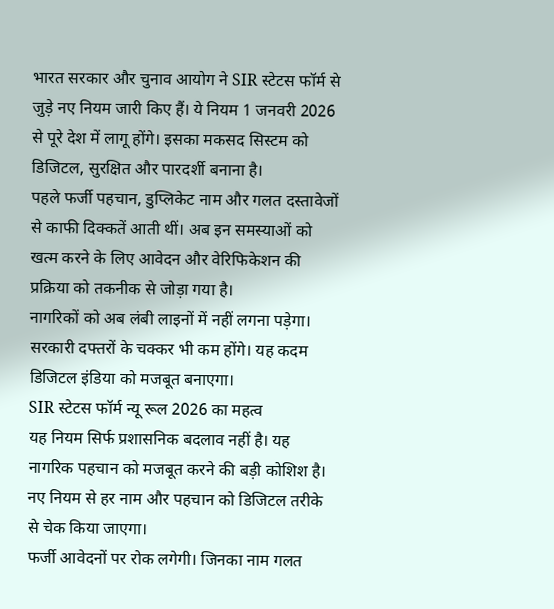भारत सरकार और चुनाव आयोग ने SIR स्टेटस फॉर्म से जुड़े नए नियम जारी किए हैं। ये नियम 1 जनवरी 2026 से पूरे देश में लागू होंगे। इसका मकसद सिस्टम को डिजिटल, सुरक्षित और पारदर्शी बनाना है।
पहले फर्जी पहचान, डुप्लिकेट नाम और गलत दस्तावेजों से काफी दिक्कतें आती थीं। अब इन समस्याओं को खत्म करने के लिए आवेदन और वेरिफिकेशन की प्रक्रिया को तकनीक से जोड़ा गया है।
नागरिकों को अब लंबी लाइनों में नहीं लगना पड़ेगा। सरकारी दफ्तरों के चक्कर भी कम होंगे। यह कदम डिजिटल इंडिया को मजबूत बनाएगा।
SIR स्टेटस फॉर्म न्यू रूल 2026 का महत्व
यह नियम सिर्फ प्रशासनिक बदलाव नहीं है। यह नागरिक पहचान को मजबूत करने की बड़ी कोशिश है। नए नियम से हर नाम और पहचान को डिजिटल तरीके से चेक किया जाएगा।
फर्जी आवेदनों पर रोक लगेगी। जिनका नाम गलत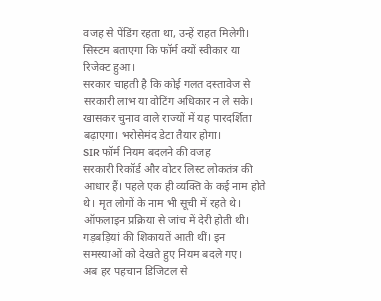वजह से पेंडिंग रहता था, उन्हें राहत मिलेगी। सिस्टम बताएगा कि फॉर्म क्यों स्वीकार या रिजेक्ट हुआ।
सरकार चाहती है कि कोई गलत दस्तावेज से सरकारी लाभ या वोटिंग अधिकार न ले सके। खासकर चुनाव वाले राज्यों में यह पारदर्शिता बढ़ाएगा। भरोसेमंद डेटा तैयार होगा।
SIR फॉर्म नियम बदलने की वजह
सरकारी रिकॉर्ड और वोटर लिस्ट लोकतंत्र की आधार हैं। पहले एक ही व्यक्ति के कई नाम होते थे। मृत लोगों के नाम भी सूची में रहते थे।
ऑफलाइन प्रक्रिया से जांच में देरी होती थी। गड़बड़ियां की शिकायतें आती थीं। इन समस्याओं को देखते हुए नियम बदले गए।
अब हर पहचान डिजिटल से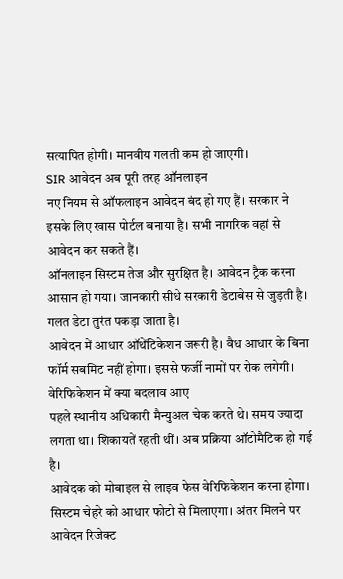सत्यापित होगी। मानवीय गलती कम हो जाएगी।
SIR आवेदन अब पूरी तरह ऑनलाइन
नए नियम से ऑफलाइन आवेदन बंद हो गए हैं। सरकार ने इसके लिए खास पोर्टल बनाया है। सभी नागरिक वहां से आवेदन कर सकते हैं।
ऑनलाइन सिस्टम तेज और सुरक्षित है। आवेदन ट्रैक करना आसान हो गया। जानकारी सीधे सरकारी डेटाबेस से जुड़ती है। गलत डेटा तुरंत पकड़ा जाता है।
आवेदन में आधार ऑथेंटिकेशन जरूरी है। वैध आधार के बिना फॉर्म सबमिट नहीं होगा। इससे फर्जी नामों पर रोक लगेगी।
वेरिफिकेशन में क्या बदलाव आए
पहले स्थानीय अधिकारी मैन्युअल चेक करते थे। समय ज्यादा लगता था। शिकायतें रहती थीं। अब प्रक्रिया ऑटोमैटिक हो गई है।
आवेदक को मोबाइल से लाइव फेस वेरिफिकेशन करना होगा। सिस्टम चेहरे को आधार फोटो से मिलाएगा। अंतर मिलने पर आवेदन रिजेक्ट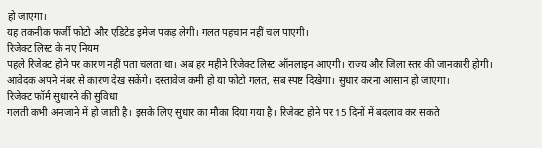हो जाएगा।
यह तकनीक फर्जी फोटो और एडिटेड इमेज पकड़ लेगी। गलत पहचान नहीं चल पाएगी।
रिजेक्ट लिस्ट के नए नियम
पहले रिजेक्ट होने पर कारण नहीं पता चलता था। अब हर महीने रिजेक्ट लिस्ट ऑनलाइन आएगी। राज्य और जिला स्तर की जानकारी होगी।
आवेदक अपने नंबर से कारण देख सकेंगे। दस्तावेज कमी हो या फोटो गलत, सब स्पष्ट दिखेगा। सुधार करना आसान हो जाएगा।
रिजेक्ट फॉर्म सुधारने की सुविधा
गलती कभी अनजाने में हो जाती है। इसके लिए सुधार का मौका दिया गया है। रिजेक्ट होने पर 15 दिनों में बदलाव कर सकते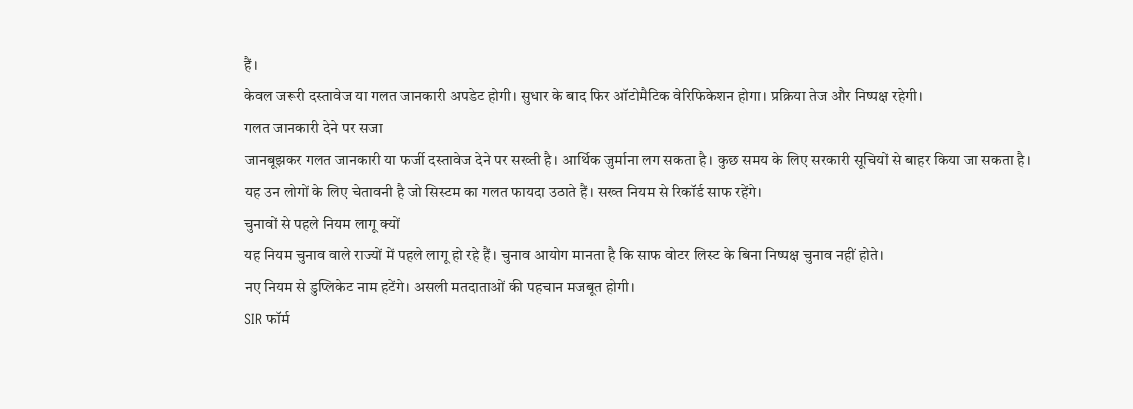हैं।
केवल जरूरी दस्तावेज या गलत जानकारी अपडेट होगी। सुधार के बाद फिर ऑटोमैटिक वेरिफिकेशन होगा। प्रक्रिया तेज और निष्पक्ष रहेगी।
गलत जानकारी देने पर सजा
जानबूझकर गलत जानकारी या फर्जी दस्तावेज देने पर सख्ती है। आर्थिक जुर्माना लग सकता है। कुछ समय के लिए सरकारी सूचियों से बाहर किया जा सकता है।
यह उन लोगों के लिए चेतावनी है जो सिस्टम का गलत फायदा उठाते हैं। सख्त नियम से रिकॉर्ड साफ रहेंगे।
चुनावों से पहले नियम लागू क्यों
यह नियम चुनाव वाले राज्यों में पहले लागू हो रहे हैं। चुनाव आयोग मानता है कि साफ वोटर लिस्ट के बिना निष्पक्ष चुनाव नहीं होते।
नए नियम से डुप्लिकेट नाम हटेंगे। असली मतदाताओं की पहचान मजबूत होगी।
SIR फॉर्म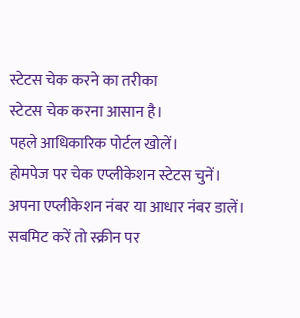स्टेटस चेक करने का तरीका
स्टेटस चेक करना आसान है।
पहले आधिकारिक पोर्टल खोलें।
होमपेज पर चेक एप्लीकेशन स्टेटस चुनें।
अपना एप्लीकेशन नंबर या आधार नंबर डालें।
सबमिट करें तो स्क्रीन पर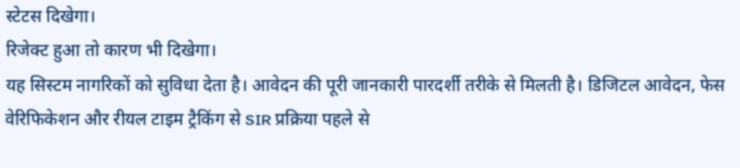स्टेटस दिखेगा।
रिजेक्ट हुआ तो कारण भी दिखेगा।
यह सिस्टम नागरिकों को सुविधा देता है। आवेदन की पूरी जानकारी पारदर्शी तरीके से मिलती है। डिजिटल आवेदन, फेस वेरिफिकेशन और रीयल टाइम ट्रैकिंग से SIR प्रक्रिया पहले से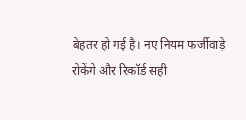बेहतर हो गई है। नए नियम फर्जीवाड़े रोकेंगे और रिकॉर्ड सही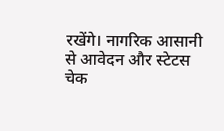रखेंगे। नागरिक आसानी से आवेदन और स्टेटस चेक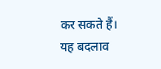कर सकते हैं। यह बदलाव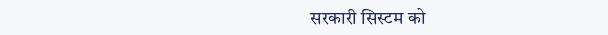सरकारी सिस्टम को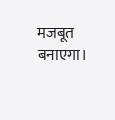मजबूत बनाएगा।